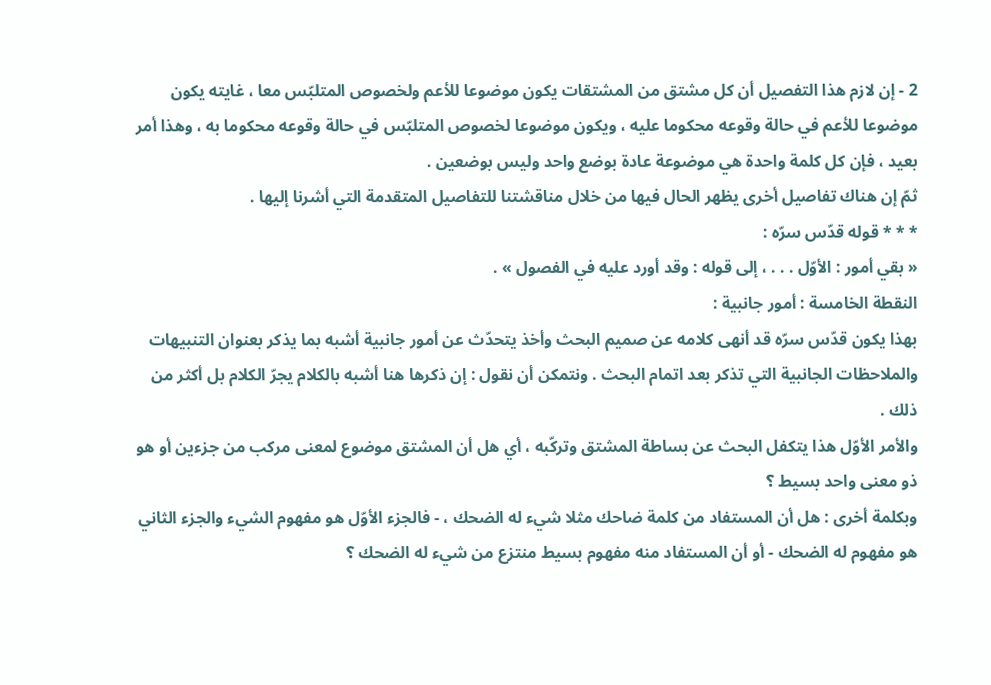2 - إن لازم هذا التفصيل أن كل مشتق من المشتقات يكون موضوعا للأعم ولخصوص المتلبّس معا ، غايته يكون موضوعا للأعم في حالة وقوعه محكوما عليه ، ويكون موضوعا لخصوص المتلبّس في حالة وقوعه محكوما به ، وهذا أمر بعيد ، فإن كل كلمة واحدة هي موضوعة عادة بوضع واحد وليس بوضعين .
ثمّ إن هناك تفاصيل أخرى يظهر الحال فيها من خلال مناقشتنا للتفاصيل المتقدمة التي أشرنا إليها .
* * * قوله قدّس سرّه :
« بقي أمور : الأوّل . . . ، إلى قوله : وقد أورد عليه في الفصول » .
النقطة الخامسة : أمور جانبية :
بهذا يكون قدّس سرّه قد أنهى كلامه عن صميم البحث وأخذ يتحدّث عن أمور جانبية أشبه بما يذكر بعنوان التنبيهات والملاحظات الجانبية التي تذكر بعد اتمام البحث . ونتمكن أن نقول : إن ذكرها هنا أشبه بالكلام يجرّ الكلام بل أكثر من ذلك .
والأمر الأوّل هذا يتكفل البحث عن بساطة المشتق وتركّبه ، أي هل أن المشتق موضوع لمعنى مركب من جزءين أو هو ذو معنى واحد بسيط ؟
وبكلمة أخرى : هل أن المستفاد من كلمة ضاحك مثلا شيء له الضحك ، - فالجزء الأوّل هو مفهوم الشيء والجزء الثاني هو مفهوم له الضحك - أو أن المستفاد منه مفهوم بسيط منتزع من شيء له الضحك ؟